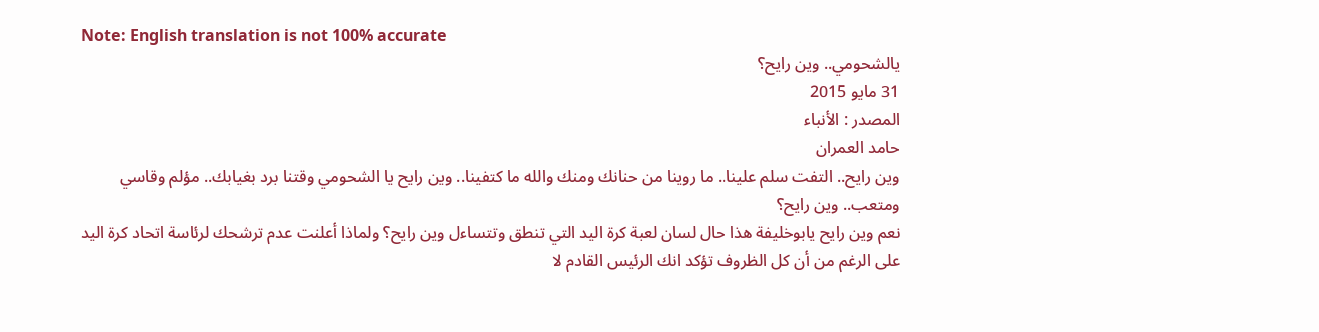Note: English translation is not 100% accurate
يالشحومي.. وين رايح؟
31 مايو 2015
المصدر : الأنباء
حامد العمران
وين رايح.. التفت سلم علينا.. ما روينا من حنانك ومنك والله ما كتفينا.. وين رايح يا الشحومي وقتنا برد بغيابك.. مؤلم وقاسي ومتعب.. وين رايح؟
نعم وين رايح يابوخليفة هذا حال لسان لعبة كرة اليد التي تنطق وتتساءل وين رايح؟ ولماذا أعلنت عدم ترشحك لرئاسة اتحاد كرة اليد على الرغم من أن كل الظروف تؤكد انك الرئيس القادم لا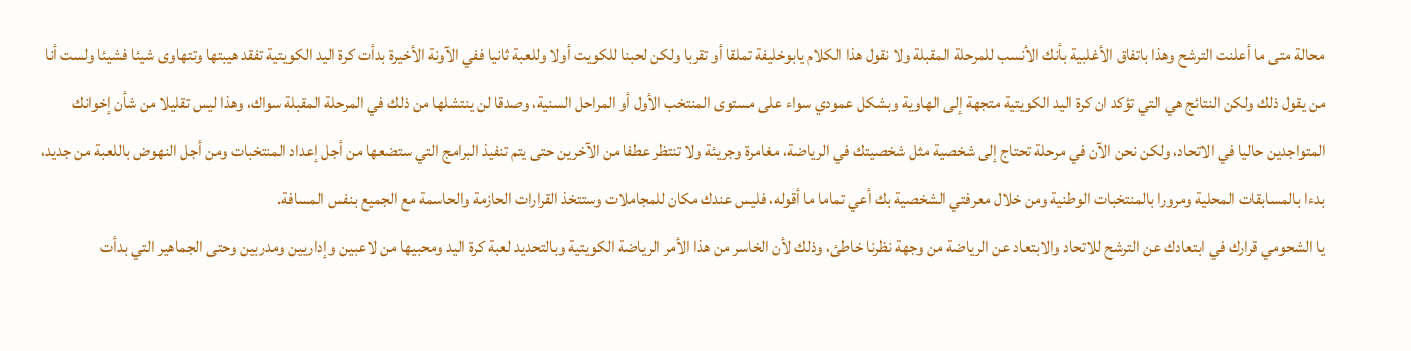محالة متى ما أعلنت الترشح وهذا باتفاق الأغلبية بأنك الأنسب للمرحلة المقبلة ولا نقول هذا الكلام يابوخليفة تملقا أو تقربا ولكن لحبنا للكويت أولا وللعبة ثانيا ففي الآونة الأخيرة بدأت كرة اليد الكويتية تفقد هيبتها وتتهاوى شيئا فشيئا ولست أنا من يقول ذلك ولكن النتائج هي التي تؤكد ان كرة اليد الكويتية متجهة إلى الهاوية وبشكل عمودي سواء على مستوى المنتخب الأول أو المراحل السنية، وصدقا لن ينتشلها من ذلك في المرحلة المقبلة سواك، وهذا ليس تقليلا من شأن إخوانك المتواجدين حاليا في الاتحاد، ولكن نحن الآن في مرحلة تحتاج إلى شخصية مثل شخصيتك في الرياضة، مغامرة وجريئة ولا تنتظر عطفا من الآخرين حتى يتم تنفيذ البرامج التي ستضعها من أجل إعداد المنتخبات ومن أجل النهوض باللعبة من جديد، بدءا بالمسابقات المحلية ومرورا بالمنتخبات الوطنية ومن خلال معرفتي الشخصية بك أعي تماما ما أقوله، فليس عندك مكان للمجاملات وستتخذ القرارات الحازمة والحاسمة مع الجميع بنفس المسافة.
يا الشحومي قرارك في ابتعادك عن الترشح للاتحاد والابتعاد عن الرياضة من وجهة نظرنا خاطئ، وذلك لأن الخاسر من هذا الأمر الرياضة الكويتية وبالتحديد لعبة كرة اليد ومحبيها من لاعبين وإداريين ومدربين وحتى الجماهير التي بدأت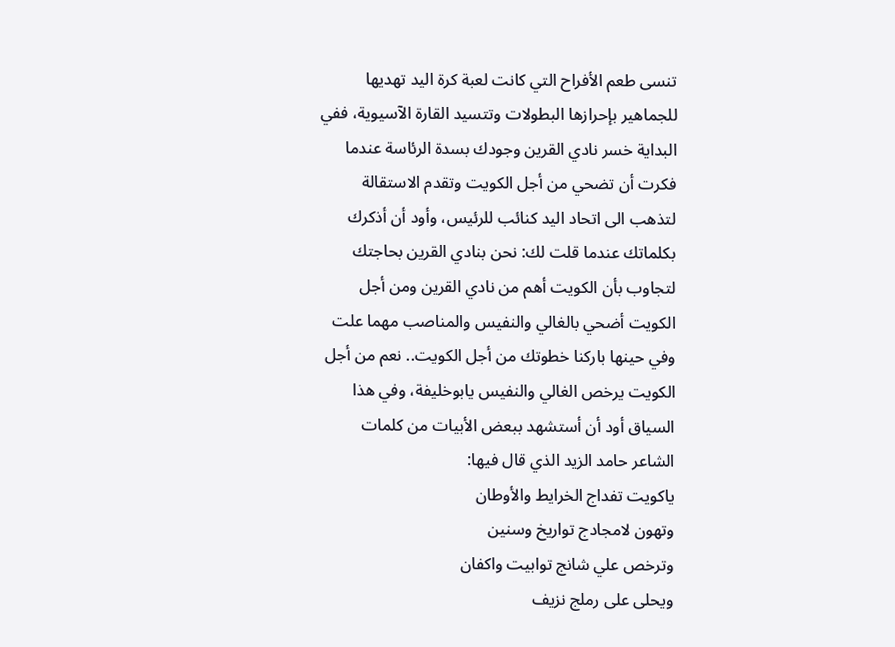تنسى طعم الأفراح التي كانت لعبة كرة اليد تهديها للجماهير بإحرازها البطولات وتتسيد القارة الآسيوية، ففي البداية خسر نادي القرين وجودك بسدة الرئاسة عندما فكرت أن تضحي من أجل الكويت وتقدم الاستقالة لتذهب الى اتحاد اليد كنائب للرئيس، وأود أن أذكرك بكلماتك عندما قلت لك: نحن بنادي القرين بحاجتك لتجاوب بأن الكويت أهم من نادي القرين ومن أجل الكويت أضحي بالغالي والنفيس والمناصب مهما علت وفي حينها باركنا خطوتك من أجل الكويت.. نعم من أجل الكويت يرخص الغالي والنفيس يابوخليفة، وفي هذا السياق أود أن أستشهد ببعض الأبيات من كلمات الشاعر حامد الزيد الذي قال فيها:
ياكويت تفداج الخرايط والأوطان
وتهون لامجادج تواريخ وسنين
وترخص علي شانج توابيت واكفان
ويحلى على رملج نزيف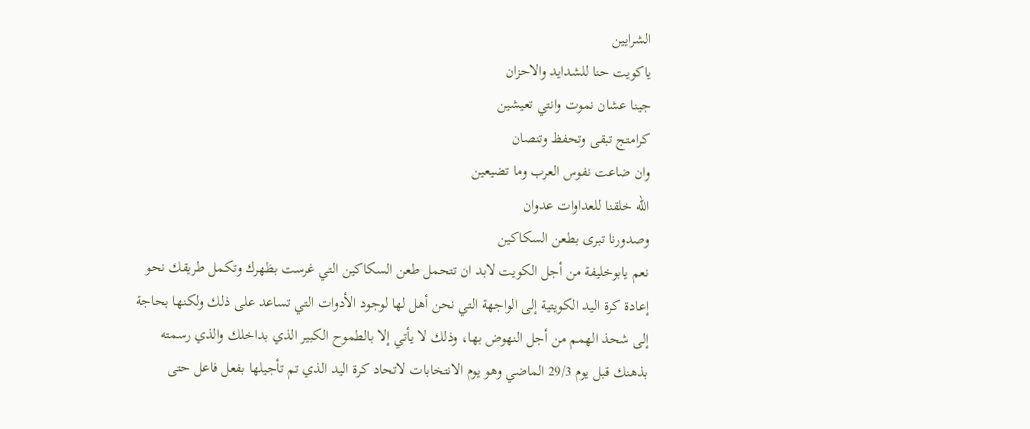الشرايين
ياكويت حنا للشدايد والاحزان
جينا عشان نموت وانتي تعيشين
كرامتج تبقى وتحفظ وتنصان
وان ضاعت نفوس العرب وما تضيعين
الله خلقنا للعداوات عدوان
وصدورنا تبرى بطعن السكاكين
نعم يابوخليفة من أجل الكويت لابد ان تتحمل طعن السكاكين التي غرست بظهرك وتكمل طريقك نحو إعادة كرة اليد الكويتية إلى الواجهة التي نحن أهل لها لوجود الأدوات التي تساعد على ذلك ولكنها بحاجة إلى شحذ الهمم من أجل النهوض بها، وذلك لا يأتي إلا بالطموح الكبير الذي بداخلك والذي رسمته بذهنك قبل يوم 29/3 الماضي وهو يوم الانتخابات لاتحاد كرة اليد الذي تم تأجيلها بفعل فاعل حتى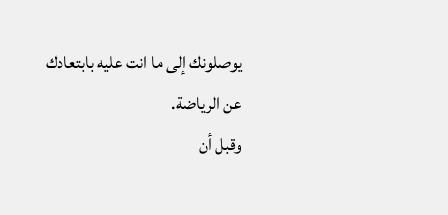يوصلونك إلى ما انت عليه بابتعادك عن الرياضة.
وقبل أن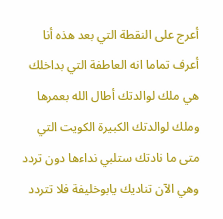أعرج على النقطة التي بعد هذه أنا أعرف تماما انه العاطفة التي بداخلك هي ملك لوالدتك أطال الله بعمرها وملك لوالدتك الكبيرة الكويت التي متى ما نادتك ستلبي نداءها دون تردد وهي الآن تناديك يابوخليفة فلا تتردد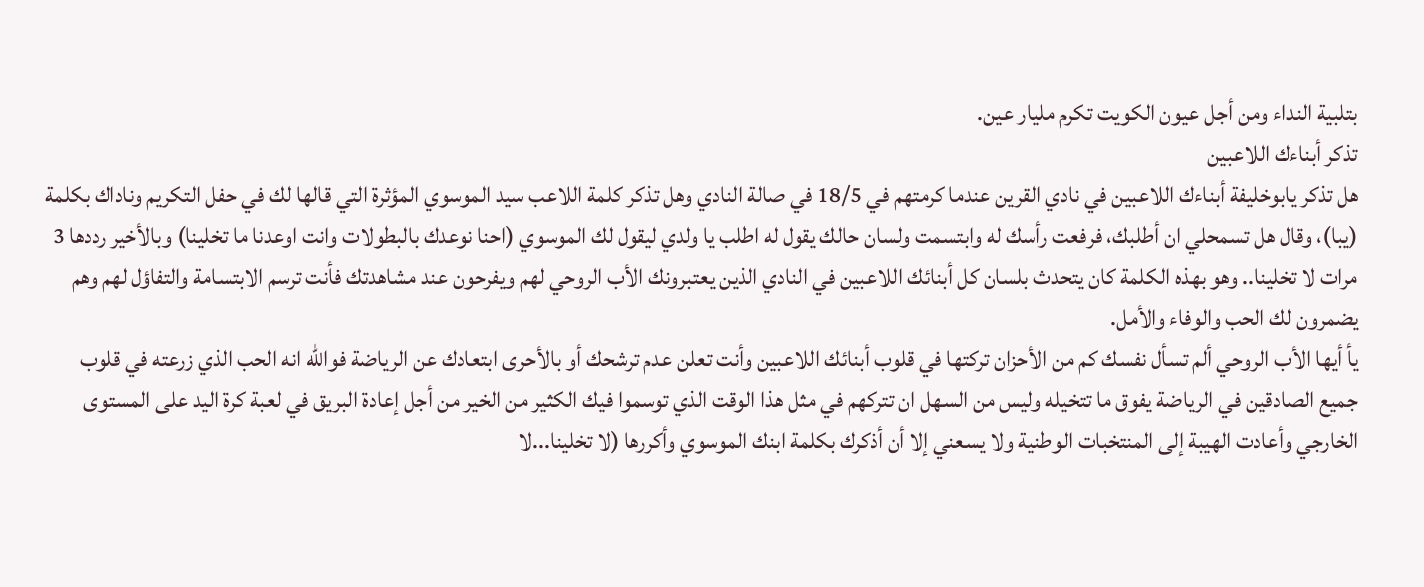بتلبية النداء ومن أجل عيون الكويت تكرم مليار عين.
تذكر أبناءك اللاعبين
هل تذكر يابوخليفة أبناءك اللاعبين في نادي القرين عندما كرمتهم في 18/5 في صالة النادي وهل تذكر كلمة اللاعب سيد الموسوي المؤثرة التي قالها لك في حفل التكريم وناداك بكلمة (يبا)، وقال هل تسمحلي ان أطلبك، فرفعت رأسك له وابتسمت ولسان حالك يقول له اطلب يا ولدي ليقول لك الموسوي (احنا نوعدك بالبطولات وانت اوعدنا ما تخلينا) وبالأخير رددها 3 مرات لا تخلينا.. وهو بهذه الكلمة كان يتحدث بلسان كل أبنائك اللاعبين في النادي الذين يعتبرونك الأب الروحي لهم ويفرحون عند مشاهدتك فأنت ترسم الابتسامة والتفاؤل لهم وهم يضمرون لك الحب والوفاء والأمل.
يأ أيها الأب الروحي ألم تسأل نفسك كم من الأحزان تركتها في قلوب أبنائك اللاعبين وأنت تعلن عدم ترشحك أو بالأحرى ابتعادك عن الرياضة فوالله انه الحب الذي زرعته في قلوب جميع الصادقين في الرياضة يفوق ما تتخيله وليس من السهل ان تتركهم في مثل هذا الوقت الذي توسموا فيك الكثير من الخير من أجل إعادة البريق في لعبة كرة اليد على المستوى الخارجي وأعادت الهيبة إلى المنتخبات الوطنية ولا يسعني إلا أن أذكرك بكلمة ابنك الموسوي وأكررها (لا تخلينا...لا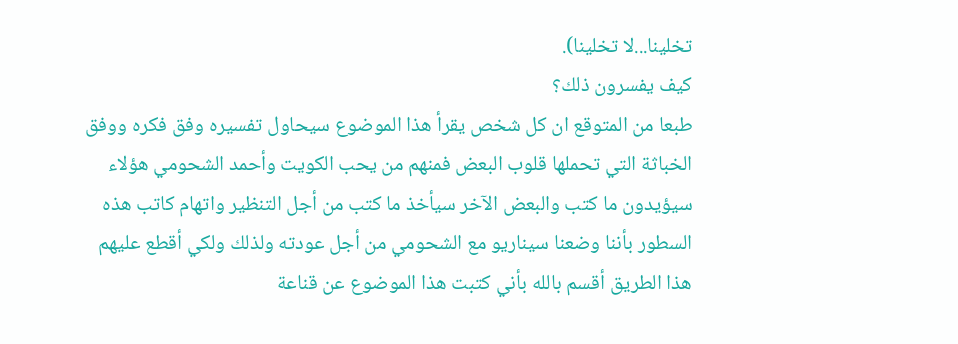تخلينا...لا تخلينا).
كيف يفسرون ذلك؟
طبعا من المتوقع ان كل شخص يقرأ هذا الموضوع سيحاول تفسيره وفق فكره ووفق الخباثة التي تحملها قلوب البعض فمنهم من يحب الكويت وأحمد الشحومي هؤلاء سيؤيدون ما كتب والبعض الآخر سيأخذ ما كتب من أجل التنظير واتهام كاتب هذه السطور بأننا وضعنا سيناريو مع الشحومي من أجل عودته ولذلك ولكي أقطع عليهم هذا الطريق أقسم بالله بأني كتبت هذا الموضوع عن قناعة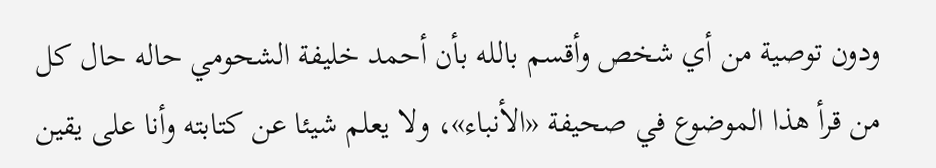ودون توصية من أي شخص وأقسم بالله بأن أحمد خليفة الشحومي حاله حال كل من قرأ هذا الموضوع في صحيفة «الأنباء»، ولا يعلم شيئا عن كتابته وأنا على يقين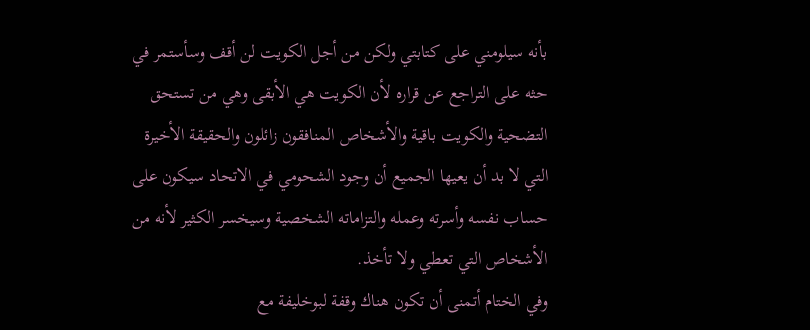بأنه سيلومني على كتابتي ولكن من أجل الكويت لن أقف وسأستمر في حثه على التراجع عن قراره لأن الكويت هي الأبقى وهي من تستحق التضحية والكويت باقية والأشخاص المنافقون زائلون والحقيقة الأخيرة التي لا بد أن يعيها الجميع أن وجود الشحومي في الاتحاد سيكون على حساب نفسه وأسرته وعمله والتزاماته الشخصية وسيخسر الكثير لأنه من الأشخاص التي تعطي ولا تأخذ.
وفي الختام أتمنى أن تكون هناك وقفة لبوخليفة مع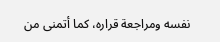نفسه ومراجعة قراره، كما أتمنى من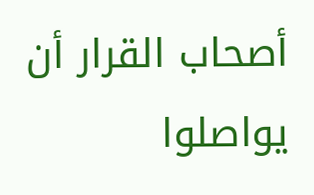أصحاب القرار أن يواصلوا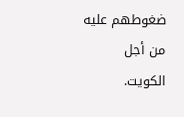ضغوطهم عليه من أجل الكويت.